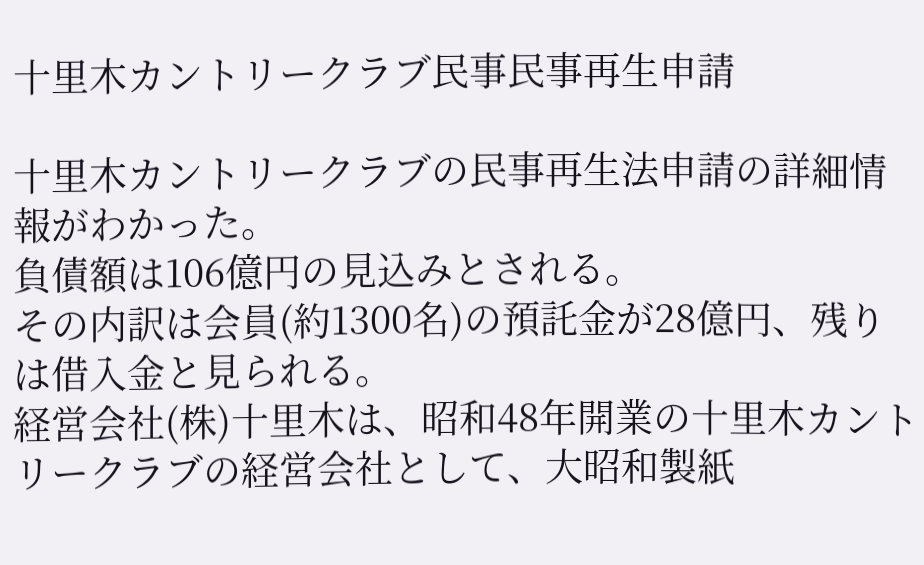十里木カントリークラブ民事民事再生申請

十里木カントリークラブの民事再生法申請の詳細情報がわかった。
負債額は106億円の見込みとされる。
その内訳は会員(約1300名)の預託金が28億円、残りは借入金と見られる。
経営会社(株)十里木は、昭和48年開業の十里木カントリークラブの経営会社として、大昭和製紙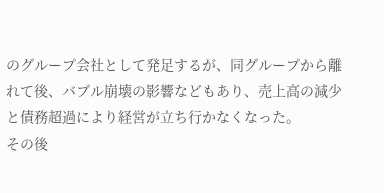のグループ会社として発足するが、同グループから離れて後、バブル崩壊の影響などもあり、売上高の減少と債務超過により経営が立ち行かなくなった。
その後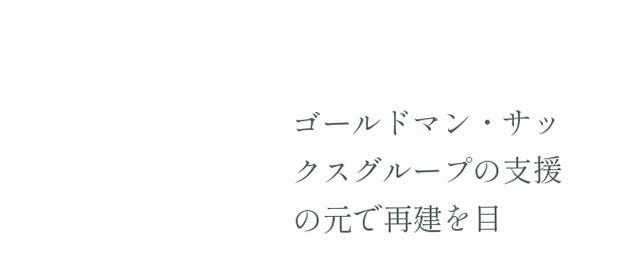ゴールドマン・サックスグループの支援の元で再建を目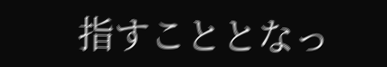指すこととなっ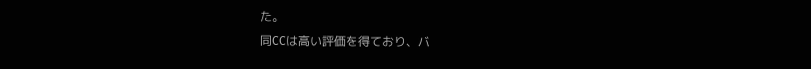た。
同CCは高い評価を得ており、バ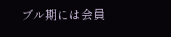ブル期には会員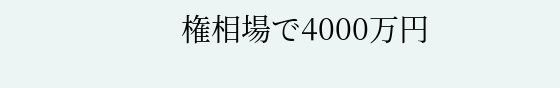権相場で4000万円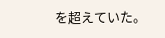を超えていた。